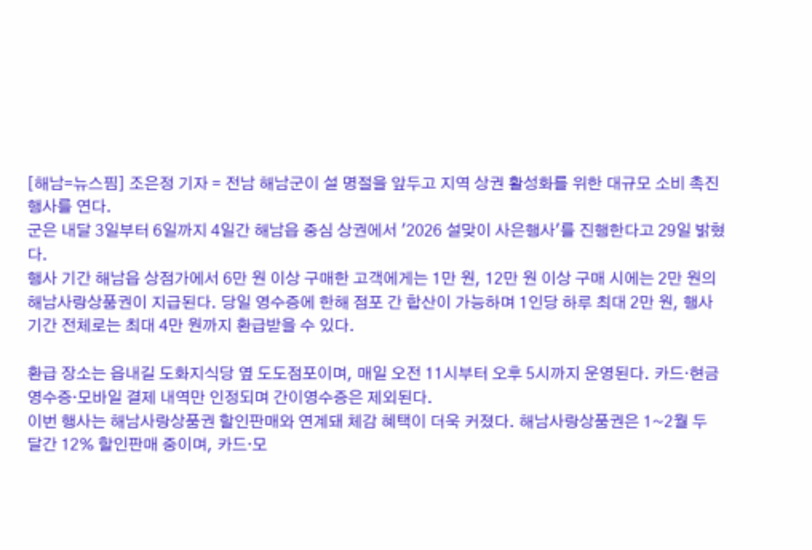[해남=뉴스핌] 조은정 기자 = 전남 해남군이 설 명절을 앞두고 지역 상권 활성화를 위한 대규모 소비 촉진 행사를 연다.
군은 내달 3일부터 6일까지 4일간 해남읍 중심 상권에서 '2026 설맞이 사은행사'를 진행한다고 29일 밝혔다.
행사 기간 해남읍 상점가에서 6만 원 이상 구매한 고객에게는 1만 원, 12만 원 이상 구매 시에는 2만 원의 해남사랑상품권이 지급된다. 당일 영수증에 한해 점포 간 합산이 가능하며 1인당 하루 최대 2만 원, 행사 기간 전체로는 최대 4만 원까지 환급받을 수 있다.

환급 장소는 읍내길 도화지식당 옆 도도점포이며, 매일 오전 11시부터 오후 5시까지 운영된다. 카드·현금영수증·모바일 결제 내역만 인정되며 간이영수증은 제외된다.
이번 행사는 해남사랑상품권 할인판매와 연계돼 체감 혜택이 더욱 커졌다. 해남사랑상품권은 1~2월 두 달간 12% 할인판매 중이며, 카드·모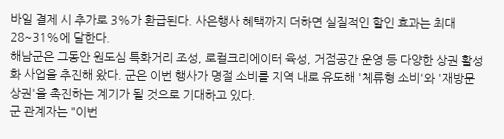바일 결제 시 추가로 3%가 환급된다. 사은행사 혜택까지 더하면 실질적인 할인 효과는 최대 28~31%에 달한다.
해남군은 그동안 원도심 특화거리 조성, 로컬크리에이터 육성, 거점공간 운영 등 다양한 상권 활성화 사업을 추진해 왔다. 군은 이번 행사가 명절 소비를 지역 내로 유도해 '체류형 소비'와 '재방문 상권'을 촉진하는 계기가 될 것으로 기대하고 있다.
군 관계자는 "이번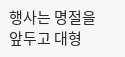행사는 명절을 앞두고 대형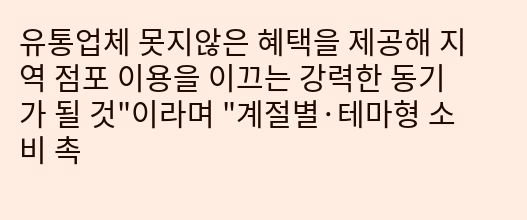유통업체 못지않은 혜택을 제공해 지역 점포 이용을 이끄는 강력한 동기가 될 것"이라며 "계절별·테마형 소비 촉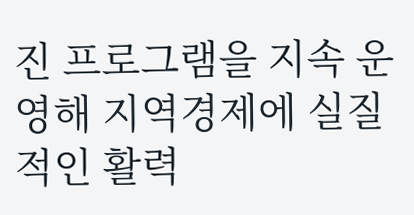진 프로그램을 지속 운영해 지역경제에 실질적인 활력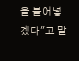을 불어넣겠다"고 말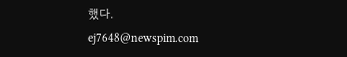했다.
ej7648@newspim.com